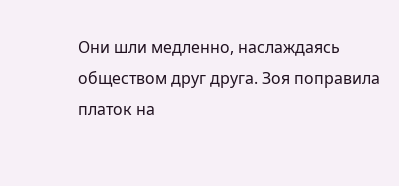Они шли медленно, наслаждаясь обществом друг друга. Зоя поправила платок на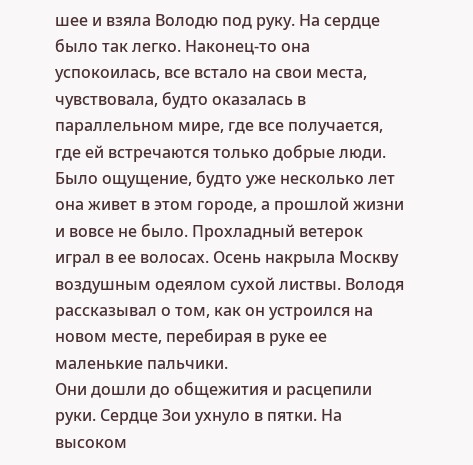шее и взяла Володю под руку. На сердце было так легко. Наконец-то она успокоилась, все встало на свои места, чувствовала, будто оказалась в параллельном мире, где все получается, где ей встречаются только добрые люди. Было ощущение, будто уже несколько лет она живет в этом городе, а прошлой жизни и вовсе не было. Прохладный ветерок играл в ее волосах. Осень накрыла Москву воздушным одеялом сухой листвы. Володя рассказывал о том, как он устроился на новом месте, перебирая в руке ее маленькие пальчики.
Они дошли до общежития и расцепили руки. Сердце Зои ухнуло в пятки. На высоком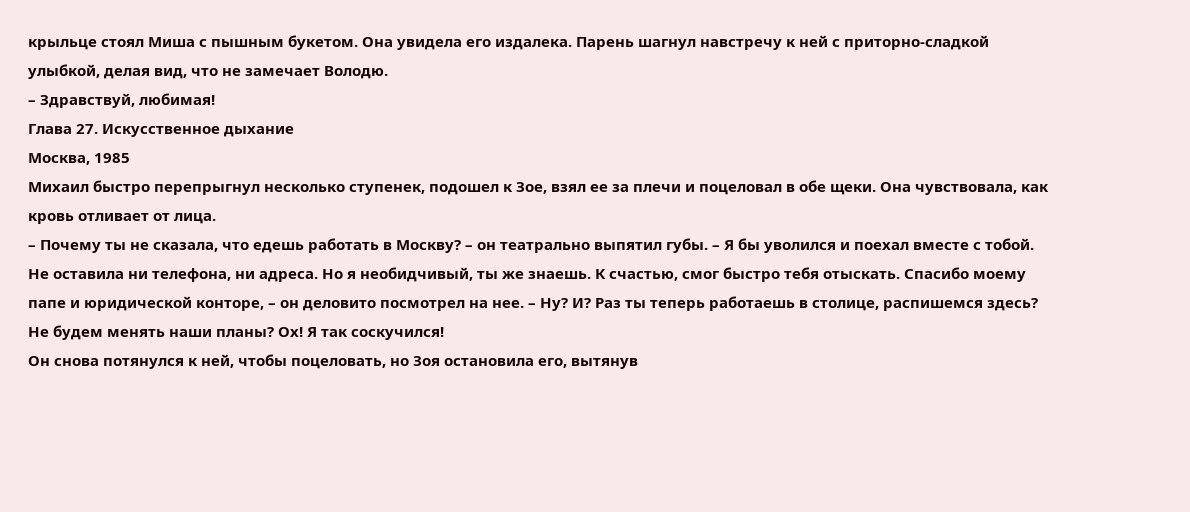крыльце стоял Миша с пышным букетом. Она увидела его издалека. Парень шагнул навстречу к ней с приторно-сладкой улыбкой, делая вид, что не замечает Володю.
– Здравствуй, любимая!
Глава 27. Искусственное дыхание
Москва, 1985
Михаил быстро перепрыгнул несколько ступенек, подошел к Зое, взял ее за плечи и поцеловал в обе щеки. Она чувствовала, как кровь отливает от лица.
– Почему ты не сказала, что едешь работать в Москву? – он театрально выпятил губы. – Я бы уволился и поехал вместе с тобой. Не оставила ни телефона, ни адреса. Но я необидчивый, ты же знаешь. К счастью, смог быстро тебя отыскать. Спасибо моему папе и юридической конторе, – он деловито посмотрел на нее. – Ну? И? Раз ты теперь работаешь в столице, распишемся здесь? Не будем менять наши планы? Ох! Я так соскучился!
Он снова потянулся к ней, чтобы поцеловать, но Зоя остановила его, вытянув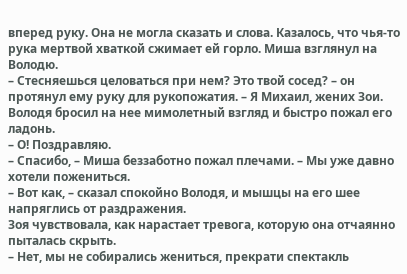вперед руку. Она не могла сказать и слова. Казалось, что чья-то рука мертвой хваткой сжимает ей горло. Миша взглянул на Володю.
– Стесняешься целоваться при нем? Это твой сосед? – он протянул ему руку для рукопожатия. – Я Михаил, жених Зои.
Володя бросил на нее мимолетный взгляд и быстро пожал его ладонь.
– О! Поздравляю.
– Спасибо, – Миша беззаботно пожал плечами. – Мы уже давно хотели пожениться.
– Вот как, – сказал спокойно Володя, и мышцы на его шее напряглись от раздражения.
Зоя чувствовала, как нарастает тревога, которую она отчаянно пыталась скрыть.
– Нет, мы не собирались жениться, прекрати спектакль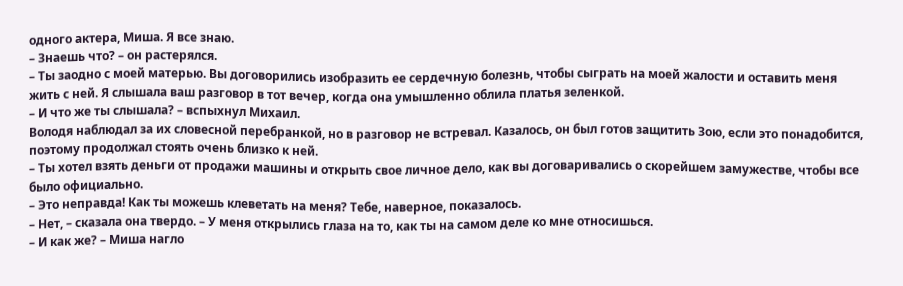одного актера, Миша. Я все знаю.
– Знаешь что? – он растерялся.
– Ты заодно с моей матерью. Вы договорились изобразить ее сердечную болезнь, чтобы сыграть на моей жалости и оставить меня жить с ней. Я слышала ваш разговор в тот вечер, когда она умышленно облила платья зеленкой.
– И что же ты слышала? – вспыхнул Михаил.
Володя наблюдал за их словесной перебранкой, но в разговор не встревал. Казалось, он был готов защитить Зою, если это понадобится, поэтому продолжал стоять очень близко к ней.
– Ты хотел взять деньги от продажи машины и открыть свое личное дело, как вы договаривались о скорейшем замужестве, чтобы все было официально.
– Это неправда! Как ты можешь клеветать на меня? Тебе, наверное, показалось.
– Нет, – сказала она твердо. – У меня открылись глаза на то, как ты на самом деле ко мне относишься.
– И как же? – Миша нагло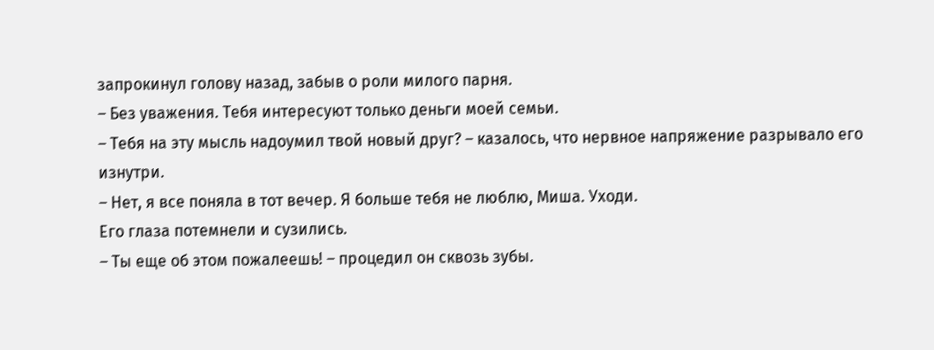запрокинул голову назад, забыв о роли милого парня.
– Без уважения. Тебя интересуют только деньги моей семьи.
– Тебя на эту мысль надоумил твой новый друг? – казалось, что нервное напряжение разрывало его изнутри.
– Нет, я все поняла в тот вечер. Я больше тебя не люблю, Миша. Уходи.
Его глаза потемнели и сузились.
– Ты еще об этом пожалеешь! – процедил он сквозь зубы.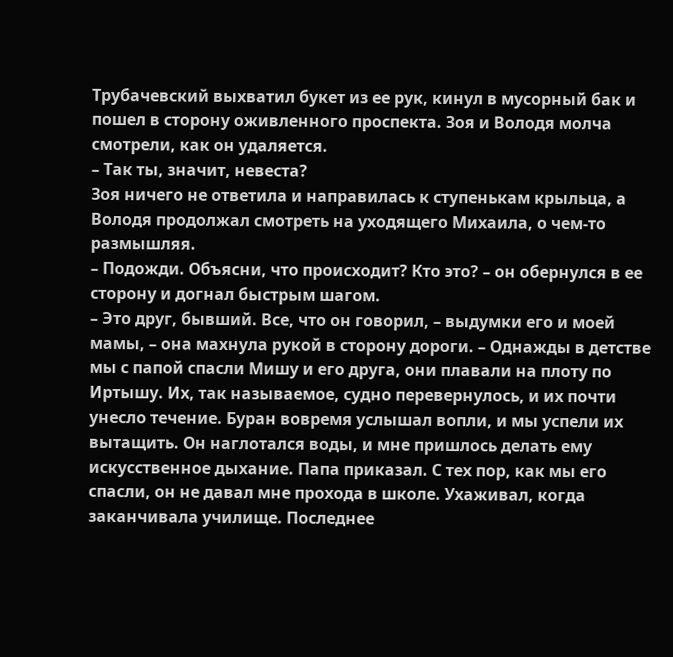Трубачевский выхватил букет из ее рук, кинул в мусорный бак и пошел в сторону оживленного проспекта. Зоя и Володя молча смотрели, как он удаляется.
– Так ты, значит, невеста?
Зоя ничего не ответила и направилась к ступенькам крыльца, а Володя продолжал смотреть на уходящего Михаила, о чем-то размышляя.
– Подожди. Объясни, что происходит? Кто это? – он обернулся в ее сторону и догнал быстрым шагом.
– Это друг, бывший. Все, что он говорил, – выдумки его и моей мамы, – она махнула рукой в сторону дороги. – Однажды в детстве мы с папой спасли Мишу и его друга, они плавали на плоту по Иртышу. Их, так называемое, судно перевернулось, и их почти унесло течение. Буран вовремя услышал вопли, и мы успели их вытащить. Он наглотался воды, и мне пришлось делать ему искусственное дыхание. Папа приказал. С тех пор, как мы его спасли, он не давал мне прохода в школе. Ухаживал, когда заканчивала училище. Последнее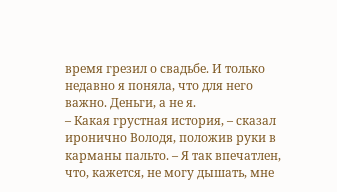время грезил о свадьбе. И только недавно я поняла, что для него важно. Деньги, а не я.
– Какая грустная история, – сказал иронично Володя, положив руки в карманы пальто. – Я так впечатлен, что, кажется, не могу дышать, мне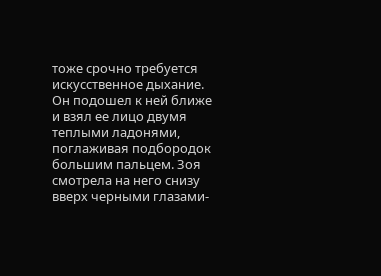тоже срочно требуется искусственное дыхание.
Он подошел к ней ближе и взял ее лицо двумя теплыми ладонями, поглаживая подбородок большим пальцем. Зоя смотрела на него снизу вверх черными глазами-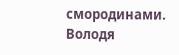смородинами. Володя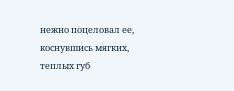нежно поцеловал ее, коснувшись мягких, теплых губ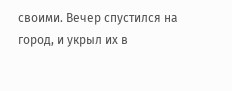своими. Вечер спустился на город, и укрыл их в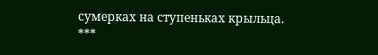сумерках на ступеньках крыльца.
***